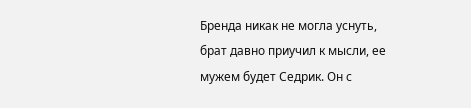Бренда никак не могла уснуть, брат давно приучил к мысли, ее мужем будет Седрик. Он с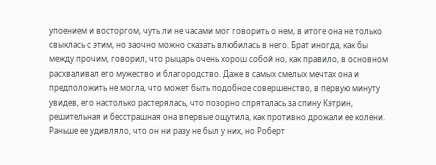упоением и восторгом, чуть ли не часами мог говорить о нем, в итоге она не только свыклась с этим, но заочно можно сказать влюбилась в него. Брат иногда, как бы между прочим, говорил, что рыцарь очень хорош собой но, как правило, в основном расхваливал его мужество и благородство. Даже в самых смелых мечтах она и предположить не могла, что может быть подобное совершенство, в первую минуту увидев, его настолько растерялась, что позорно спряталась за спину Кэтрин, решительная и бесстрашная она впервые ощутила, как противно дрожали ее колени. Раньше ее удивляло, что он ни разу не был у них, но Роберт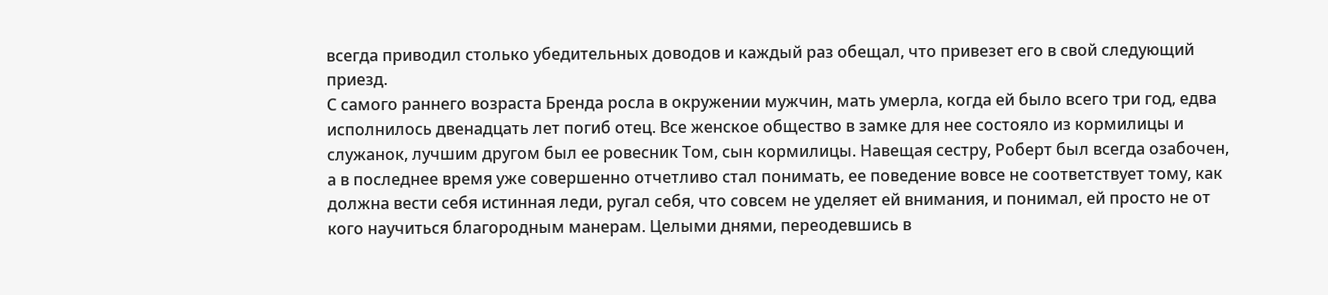всегда приводил столько убедительных доводов и каждый раз обещал, что привезет его в свой следующий приезд.
С самого раннего возраста Бренда росла в окружении мужчин, мать умерла, когда ей было всего три год, едва исполнилось двенадцать лет погиб отец. Все женское общество в замке для нее состояло из кормилицы и служанок, лучшим другом был ее ровесник Том, сын кормилицы. Навещая сестру, Роберт был всегда озабочен, а в последнее время уже совершенно отчетливо стал понимать, ее поведение вовсе не соответствует тому, как должна вести себя истинная леди, ругал себя, что совсем не уделяет ей внимания, и понимал, ей просто не от кого научиться благородным манерам. Целыми днями, переодевшись в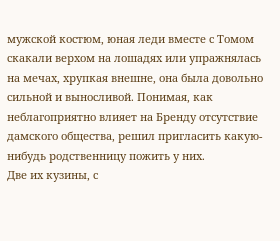мужской костюм, юная леди вместе с Томом скакали верхом на лошадях или упражнялась на мечах, хрупкая внешне, она была довольно сильной и выносливой. Понимая, как неблагоприятно влияет на Бренду отсутствие дамского общества, решил пригласить какую-нибудь родственницу пожить у них.
Две их кузины, с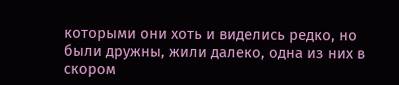которыми они хоть и виделись редко, но были дружны, жили далеко, одна из них в скором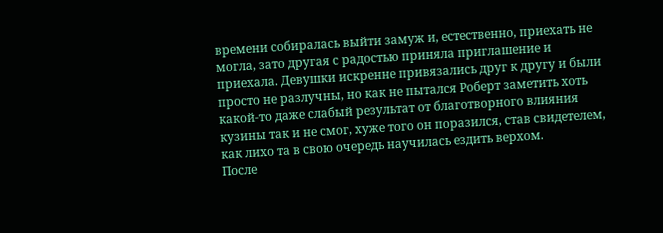времени собиралась выйти замуж и, естественно, приехать не могла, зато другая с радостью приняла приглашение и приехала. Девушки искренне привязались друг к другу и были просто не разлучны, но как не пытался Роберт заметить хоть какой-то даже слабый результат от благотворного влияния кузины так и не смог, хуже того он поразился, став свидетелем, как лихо та в свою очередь научилась ездить верхом.
После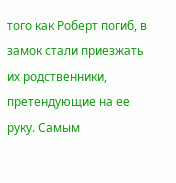того как Роберт погиб, в замок стали приезжать их родственники, претендующие на ее руку. Самым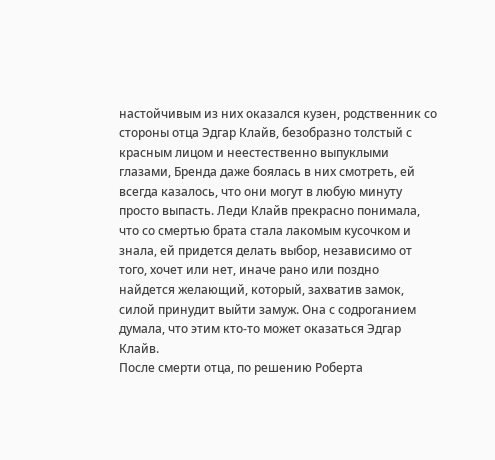настойчивым из них оказался кузен, родственник со стороны отца Эдгар Клайв, безобразно толстый с красным лицом и неестественно выпуклыми глазами, Бренда даже боялась в них смотреть, ей всегда казалось, что они могут в любую минуту просто выпасть. Леди Клайв прекрасно понимала, что со смертью брата стала лакомым кусочком и знала, ей придется делать выбор, независимо от того, хочет или нет, иначе рано или поздно найдется желающий, который, захватив замок, силой принудит выйти замуж. Она с содроганием думала, что этим кто-то может оказаться Эдгар Клайв.
После смерти отца, по решению Роберта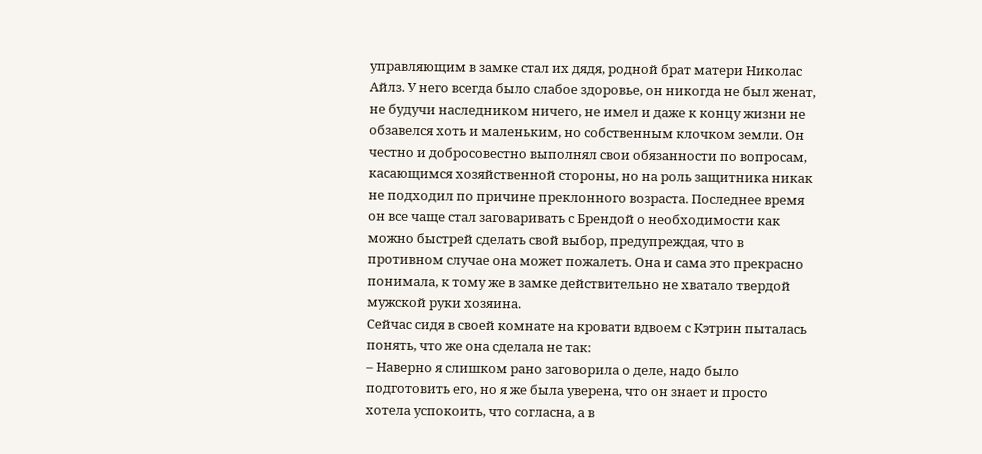управляющим в замке стал их дядя, родной брат матери Николас Айлз. У него всегда было слабое здоровье, он никогда не был женат, не будучи наследником ничего, не имел и даже к концу жизни не обзавелся хоть и маленьким, но собственным клочком земли. Он честно и добросовестно выполнял свои обязанности по вопросам, касающимся хозяйственной стороны, но на роль защитника никак не подходил по причине преклонного возраста. Последнее время он все чаще стал заговаривать с Брендой о необходимости как можно быстрей сделать свой выбор, предупреждая, что в противном случае она может пожалеть. Она и сама это прекрасно понимала, к тому же в замке действительно не хватало твердой мужской руки хозяина.
Сейчас сидя в своей комнате на кровати вдвоем с Кэтрин пыталась понять, что же она сделала не так:
– Наверно я слишком рано заговорила о деле, надо было подготовить его, но я же была уверена, что он знает и просто хотела успокоить, что согласна, а в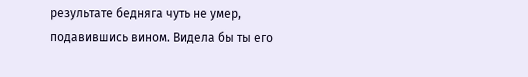результате бедняга чуть не умер, подавившись вином. Видела бы ты его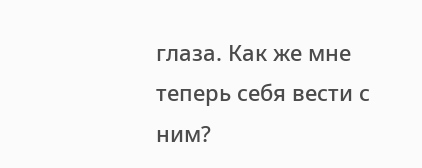глаза. Как же мне теперь себя вести с ним?